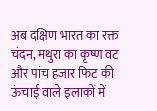अब दक्षिण भारत का रक्त चंदन, मथुरा का कृष्ण वट और पांच हजार फिट की ऊंचाई वाले इलाकों में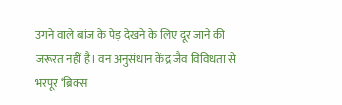उगने वाले बांज के पेड़ देखने के लिए दूर जाने की जरूरत नहीं है। वन अनुसंधान केंद्र जैव विविधता से भरपूर ‘ब्रिक्स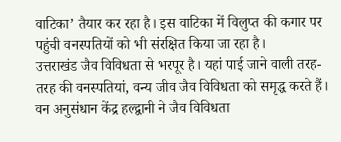वाटिका’ तैयार कर रहा है। इस वाटिका में विलुप्त की कगार पर पहुंची वनस्पतियों को भी संरक्षित किया जा रहा है।
उत्तराखंड जैव विविधता से भरपूर है। यहां पाई जाने वाली तरह-तरह की वनस्पतियां, वन्य जीव जैव विविधता को समृद्ध करते हैं। वन अनुसंधान केंद्र हल्द्वानी ने जैव विविधता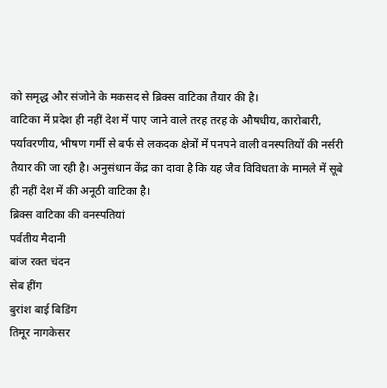को समृद्ध और संजोने के मकसद से ब्रिक्स वाटिका तैयार की है।
वाटिका में प्रदेश ही नहीं देश में पाए जाने वाले तरह तरह के औषधीय, कारोबारी, पर्यावरणीय, भीषण गर्मी से बर्फ से लकदक क्षेत्रों में पनपने वाली वनस्पतियों की नर्सरी तैयार की जा रही है। अनुसंधान केंद्र का दावा है कि यह जैव विविधता के मामले में सूबे ही नहीं देश में की अनूठी वाटिका है।
ब्रिक्स वाटिका की वनस्पतियां
पर्वतीय मैदानी
बांज रक्त चंदन
सेब हींग
बुरांश बाई बिडिंग
तिमूर नागकेसर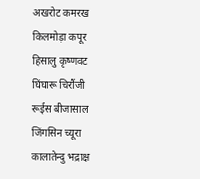अखरोट कमरख
किलमोड़ा कपूर
हिसालु कृष्णवट
घिंघारू चिरौंजी
रूईस बीजासाल
जिंगसिन च्यूरा
कालातेन्दु भद्राक्ष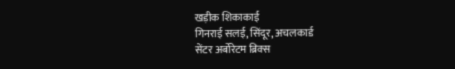खड़ीक शिकाकाई
गिनराई सलई, सिंदूर, अचलकार्ड
सेंटर अर्बोरेटम ब्रिक्स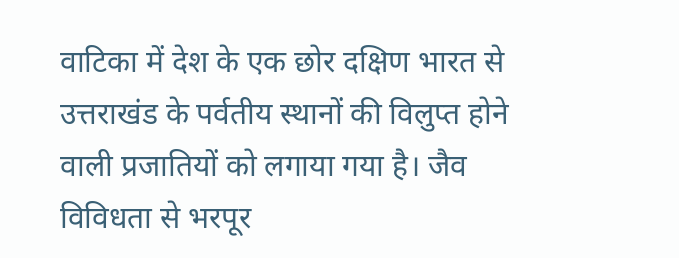वाटिका में देश के एक छोर दक्षिण भारत से उत्तराखंड के पर्वतीय स्थानों की विलुप्त होने वाली प्रजातियों को लगाया गया है। जैव विविधता से भरपूर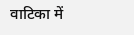वाटिका में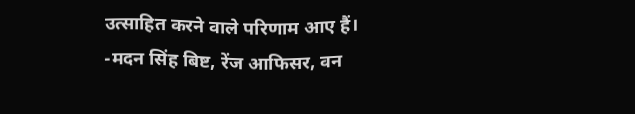उत्साहित करने वाले परिणाम आए हैं।
-मदन सिंह बिष्ट, रेंज आफिसर, वन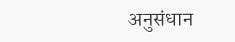अनुसंधान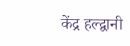केंद्र हल्द्वानी